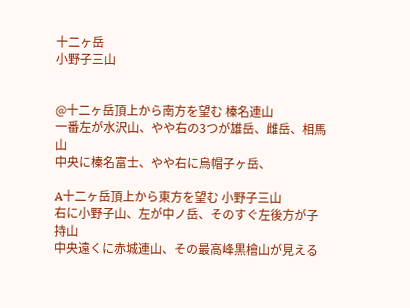十二ヶ岳
小野子三山


@十二ヶ岳頂上から南方を望む 榛名連山
一番左が水沢山、やや右の3つが雄岳、雌岳、相馬山
中央に榛名富士、やや右に烏帽子ヶ岳、

A十二ヶ岳頂上から東方を望む 小野子三山
右に小野子山、左が中ノ岳、そのすぐ左後方が子持山
中央遠くに赤城連山、その最高峰黒檜山が見える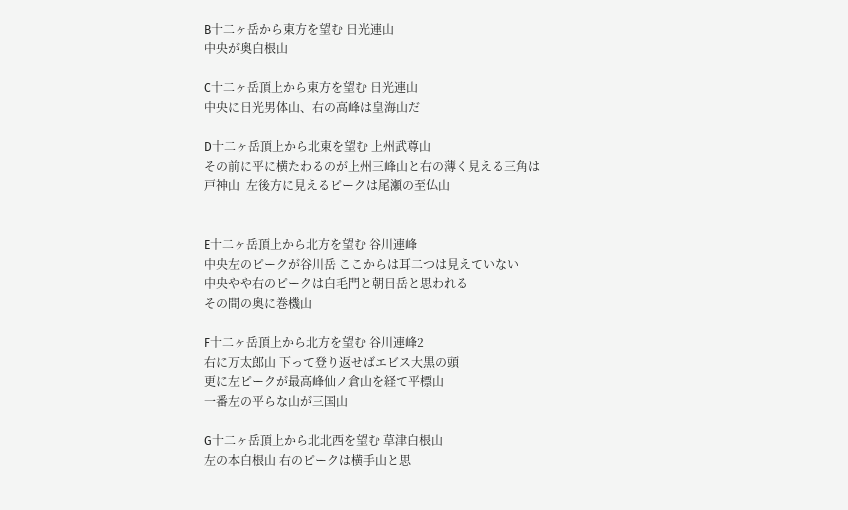B十二ヶ岳から東方を望む 日光連山
中央が奥白根山

C十二ヶ岳頂上から東方を望む 日光連山
中央に日光男体山、右の高峰は皇海山だ

D十二ヶ岳頂上から北東を望む 上州武尊山
その前に平に横たわるのが上州三峰山と右の薄く見える三角は戸神山  左後方に見えるピークは尾瀬の至仏山


E十二ヶ岳頂上から北方を望む 谷川連峰
中央左のピークが谷川岳 ここからは耳二つは見えていない
中央やや右のピークは白毛門と朝日岳と思われる
その間の奥に巻機山

F十二ヶ岳頂上から北方を望む 谷川連峰2
右に万太郎山 下って登り返せばエビス大黒の頭
更に左ピークが最高峰仙ノ倉山を経て平標山
一番左の平らな山が三国山

G十二ヶ岳頂上から北北西を望む 草津白根山
左の本白根山 右のピークは横手山と思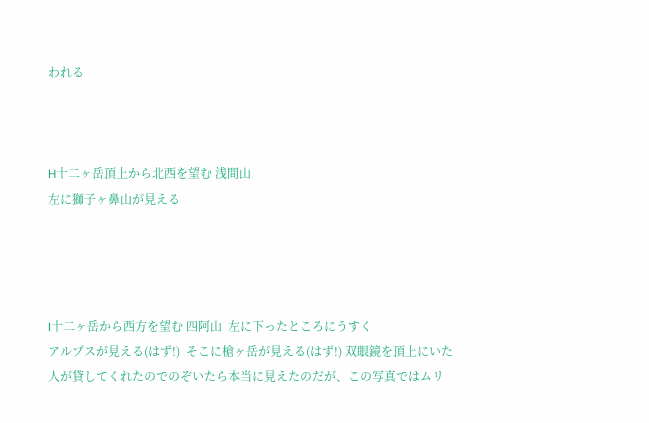われる



H十二ヶ岳頂上から北西を望む 浅間山
左に獅子ヶ鼻山が見える




I十二ヶ岳から西方を望む 四阿山  左に下ったところにうすく
アルプスが見える(はず!)  そこに槍ヶ岳が見える(はず!) 双眼鏡を頂上にいた人が貸してくれたのでのぞいたら本当に見えたのだが、この写真ではムリ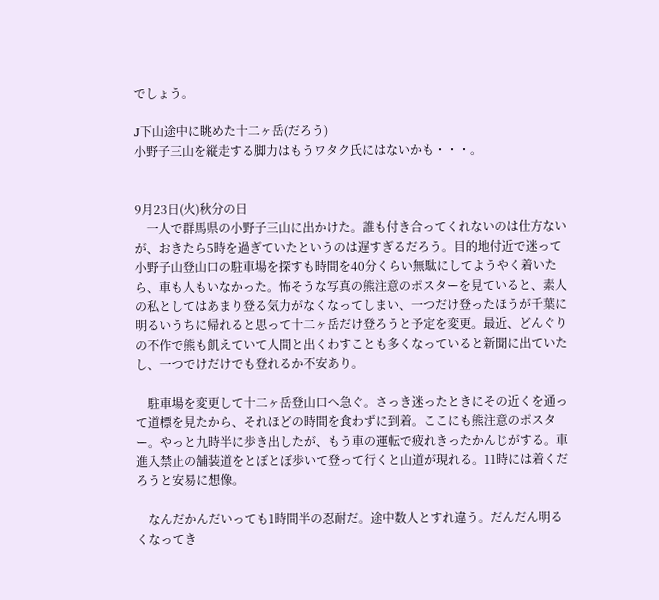でしょう。

J下山途中に眺めた十二ヶ岳(だろう)
小野子三山を縦走する脚力はもうワタク氏にはないかも・・・。


9月23日(火)秋分の日
    一人で群馬県の小野子三山に出かけた。誰も付き合ってくれないのは仕方ないが、おきたら5時を過ぎていたというのは遅すぎるだろう。目的地付近で迷って小野子山登山口の駐車場を探すも時間を40分くらい無駄にしてようやく着いたら、車も人もいなかった。怖そうな写真の熊注意のポスターを見ていると、素人の私としてはあまり登る気力がなくなってしまい、一つだけ登ったほうが千葉に明るいうちに帰れると思って十二ヶ岳だけ登ろうと予定を変更。最近、どんぐりの不作で熊も飢えていて人間と出くわすことも多くなっていると新聞に出ていたし、一つでけだけでも登れるか不安あり。

    駐車場を変更して十二ヶ岳登山口へ急ぐ。さっき迷ったときにその近くを通って道標を見たから、それほどの時間を食わずに到着。ここにも熊注意のポスター。やっと九時半に歩き出したが、もう車の運転で疲れきったかんじがする。車進入禁止の舗装道をとぼとぼ歩いて登って行くと山道が現れる。11時には着くだろうと安易に想像。

    なんだかんだいっても1時間半の忍耐だ。途中数人とすれ違う。だんだん明るくなってき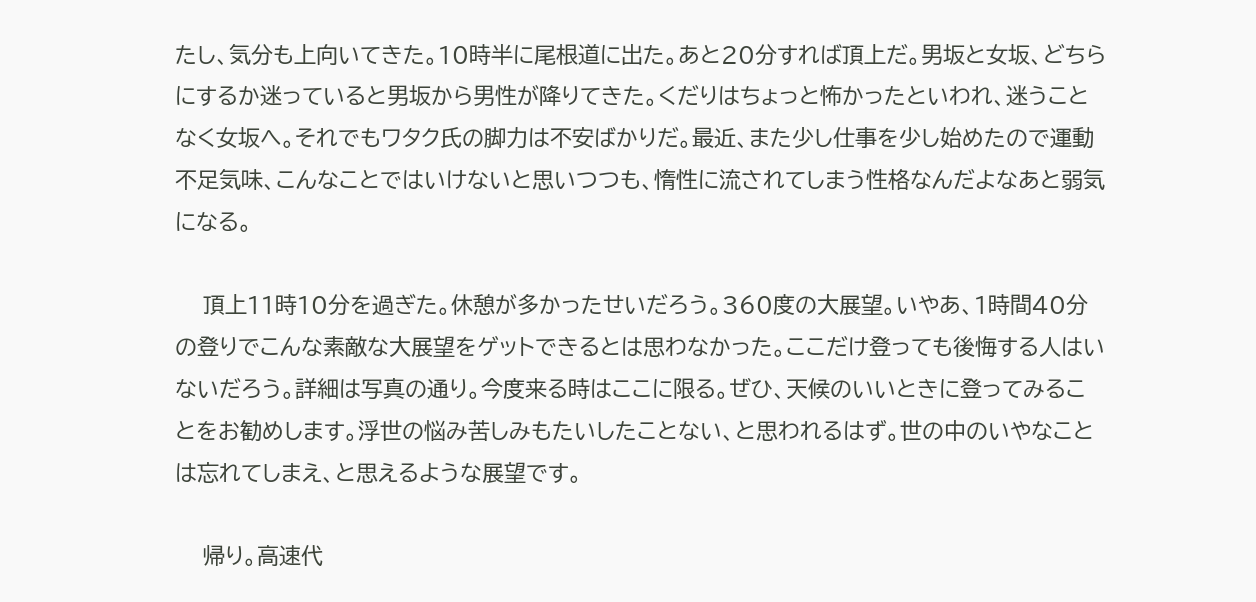たし、気分も上向いてきた。10時半に尾根道に出た。あと20分すれば頂上だ。男坂と女坂、どちらにするか迷っていると男坂から男性が降りてきた。くだりはちょっと怖かったといわれ、迷うことなく女坂へ。それでもワタク氏の脚力は不安ばかりだ。最近、また少し仕事を少し始めたので運動不足気味、こんなことではいけないと思いつつも、惰性に流されてしまう性格なんだよなあと弱気になる。

    頂上11時10分を過ぎた。休憩が多かったせいだろう。360度の大展望。いやあ、1時間40分の登りでこんな素敵な大展望をゲットできるとは思わなかった。ここだけ登っても後悔する人はいないだろう。詳細は写真の通り。今度来る時はここに限る。ぜひ、天候のいいときに登ってみることをお勧めします。浮世の悩み苦しみもたいしたことない、と思われるはず。世の中のいやなことは忘れてしまえ、と思えるような展望です。

    帰り。高速代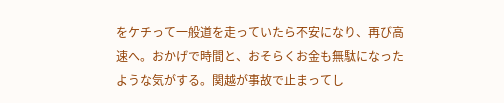をケチって一般道を走っていたら不安になり、再び高速へ。おかげで時間と、おそらくお金も無駄になったような気がする。関越が事故で止まってし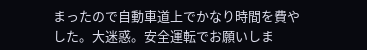まったので自動車道上でかなり時間を費やした。大迷惑。安全運転でお願いしま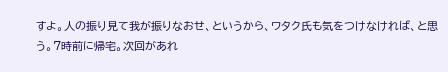すよ。人の振り見て我が振りなおせ、というから、ワタク氏も気をつけなければ、と思う。7時前に帰宅。次回があれ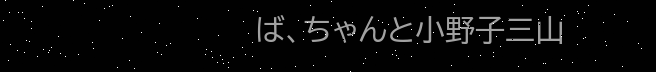ば、ちゃんと小野子三山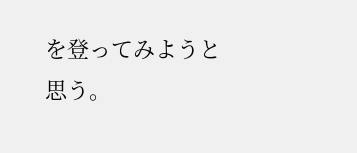を登ってみようと思う。